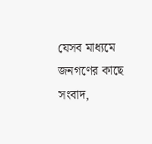যেসব মাধ্যমে জনগণের কাছে সংবাদ,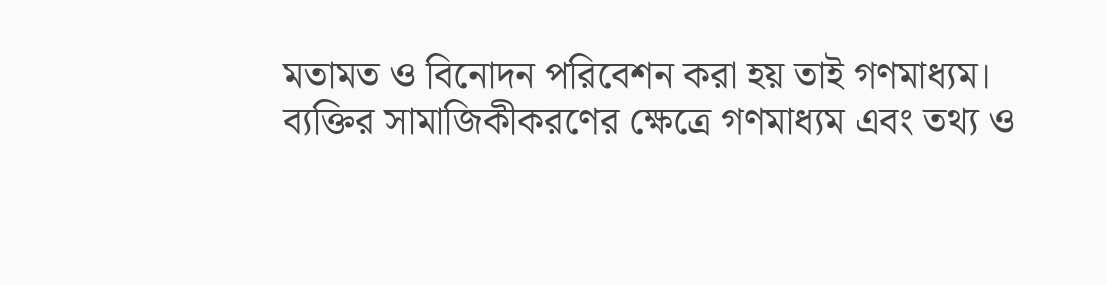মতামত ও বিনোদন পরিবেশন করা হয় তাই গণমাধ্যম।
ব্যক্তির সামাজিকীকরণের ক্ষেত্রে গণমাধ্যম এবং তথ্য ও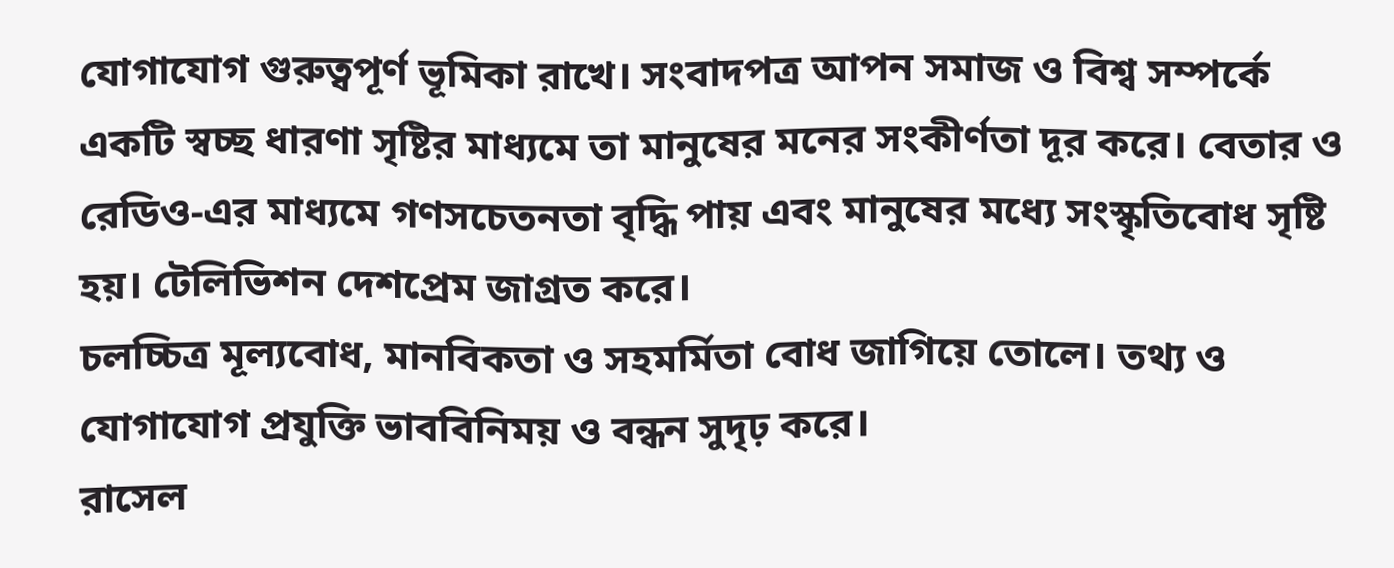যোগাযোগ গুরুত্বপূর্ণ ভূমিকা রাখে। সংবাদপত্র আপন সমাজ ও বিশ্ব সম্পর্কে একটি স্বচ্ছ ধারণা সৃষ্টির মাধ্যমে তা মানুষের মনের সংকীর্ণতা দূর করে। বেতার ও রেডিও-এর মাধ্যমে গণসচেতনতা বৃদ্ধি পায় এবং মানুষের মধ্যে সংস্কৃতিবোধ সৃষ্টি হয়। টেলিভিশন দেশপ্রেম জাগ্রত করে।
চলচ্চিত্র মূল্যবোধ, মানবিকতা ও সহমর্মিতা বোধ জাগিয়ে তোলে। তথ্য ও যোগাযোগ প্রযুক্তি ভাববিনিময় ও বন্ধন সুদৃঢ় করে।
রাসেল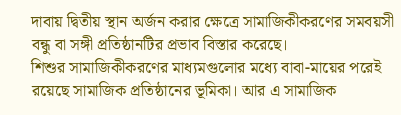দাবায় দ্বিতীয় স্থান অর্জন করার ক্ষেত্রে সামাজিকীকরণের সমবয়সী বন্ধু বা সঙ্গী প্রতিষ্ঠানটির প্রভাব বিস্তার করেছে।
শিশুর সামাজিকীকরণের মাধ্যমগুলোর মধ্যে বাবা-মায়ের পরেই রয়েছে সামাজিক প্রতিষ্ঠানের ভূমিকা। আর এ সামাজিক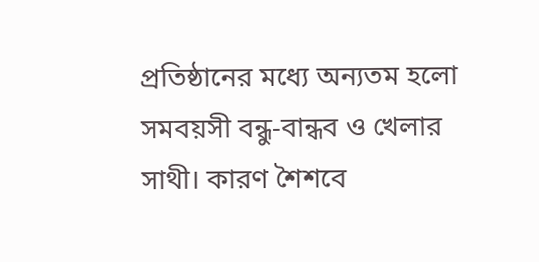প্রতিষ্ঠানের মধ্যে অন্যতম হলো সমবয়সী বন্ধু-বান্ধব ও খেলার সাথী। কারণ শৈশবে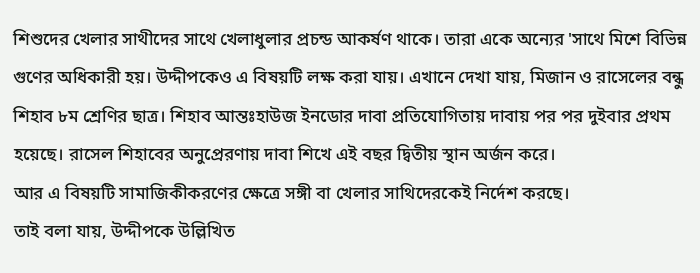শিশুদের খেলার সাথীদের সাথে খেলাধুলার প্রচন্ড আকর্ষণ থাকে। তারা একে অন্যের 'সাথে মিশে বিভিন্ন গুণের অধিকারী হয়। উদ্দীপকেও এ বিষয়টি লক্ষ করা যায়। এখানে দেখা যায়, মিজান ও রাসেলের বন্ধু শিহাব ৮ম শ্রেণির ছাত্র। শিহাব আন্তঃহাউজ ইনডোর দাবা প্রতিযোগিতায় দাবায় পর পর দুইবার প্রথম হয়েছে। রাসেল শিহাবের অনুপ্রেরণায় দাবা শিখে এই বছর দ্বিতীয় স্থান অর্জন করে।
আর এ বিষয়টি সামাজিকীকরণের ক্ষেত্রে সঙ্গী বা খেলার সাথিদেরকেই নির্দেশ করছে।
তাই বলা যায়, উদ্দীপকে উল্লিখিত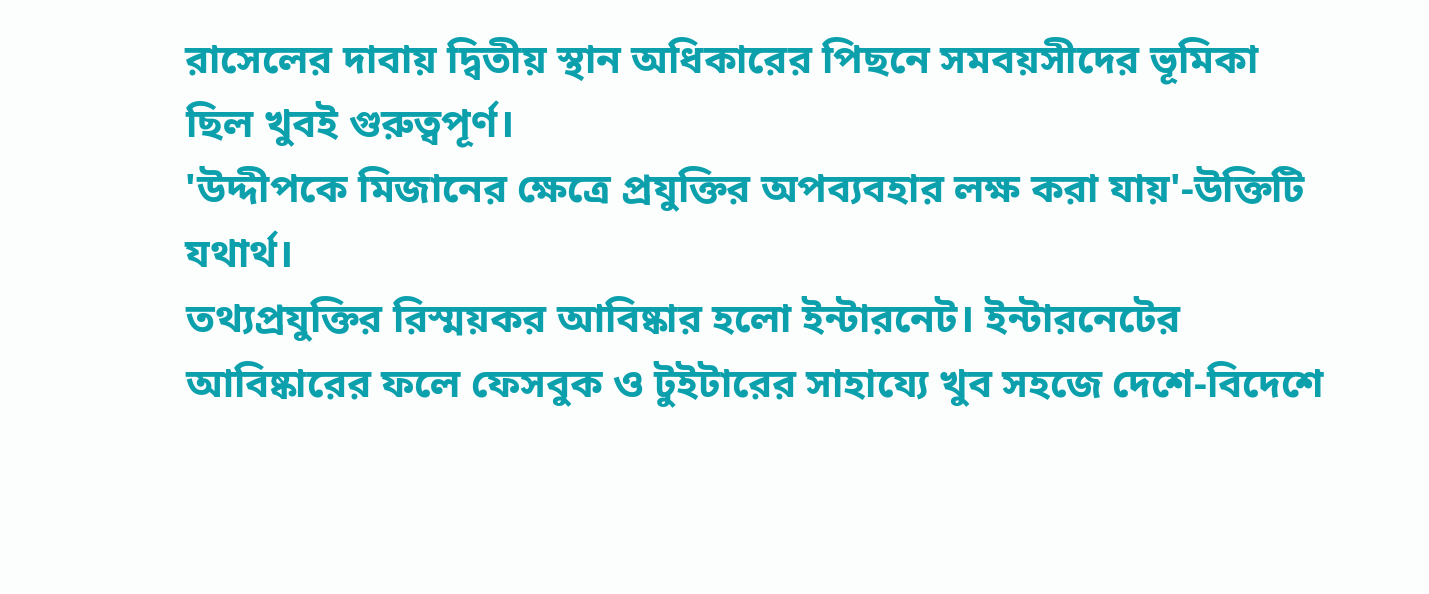রাসেলের দাবায় দ্বিতীয় স্থান অধিকারের পিছনে সমবয়সীদের ভূমিকা ছিল খুবই গুরুত্বপূর্ণ।
'উদ্দীপকে মিজানের ক্ষেত্রে প্রযুক্তির অপব্যবহার লক্ষ করা যায়'-উক্তিটি যথার্থ।
তথ্যপ্রযুক্তির রিস্ময়কর আবিষ্কার হলো ইন্টারনেট। ইন্টারনেটের আবিষ্কারের ফলে ফেসবুক ও টুইটারের সাহায্যে খুব সহজে দেশে-বিদেশে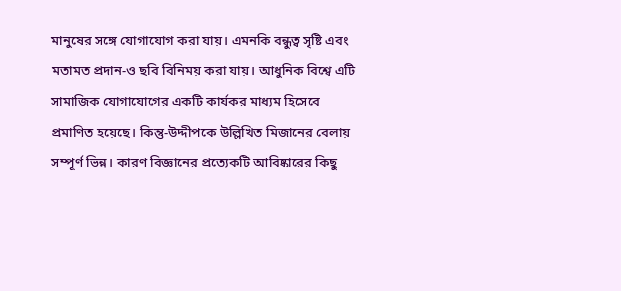মানুষের সঙ্গে যোগাযোগ করা যায়। এমনকি বন্ধুত্ব সৃষ্টি এবং মতামত প্রদান-ও ছবি বিনিময় করা যায়। আধুনিক বিশ্বে এটি সামাজিক যোগাযোগের একটি কার্যকর মাধ্যম হিসেবে প্রমাণিত হয়েছে। কিন্তু-উদ্দীপকে উল্লিখিত মিজানের বেলায় সম্পূর্ণ ভিন্ন। কারণ বিজ্ঞানের প্রত্যেকটি আবিষ্কারের কিছু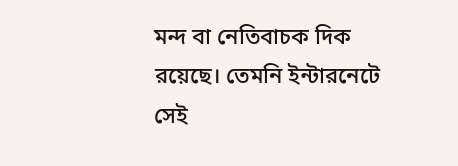মন্দ বা নেতিবাচক দিক রয়েছে। তেমনি ইন্টারনেটে সেই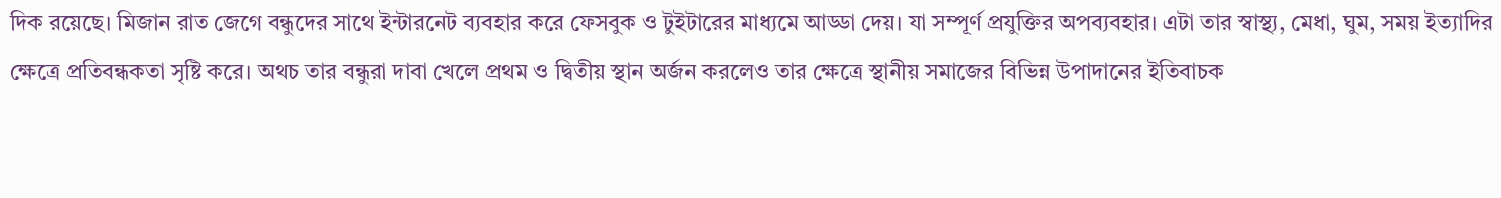দিক রয়েছে। মিজান রাত জেগে বন্ধুদের সাথে ইন্টারনেট ব্যবহার করে ফেসবুক ও টুইটারের মাধ্যমে আড্ডা দেয়। যা সম্পূর্ণ প্রযুক্তির অপব্যবহার। এটা তার স্বাস্থ্য, মেধা, ঘুম, সময় ইত্যাদির ক্ষেত্রে প্রতিবন্ধকতা সৃষ্টি করে। অথচ তার বন্ধুরা দাবা খেলে প্রথম ও দ্বিতীয় স্থান অর্জন করলেও তার ক্ষেত্রে স্থানীয় সমাজের বিভিন্ন উপাদানের ইতিবাচক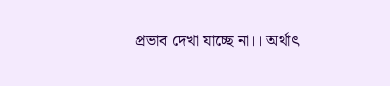প্রভাব দেখা যাচ্ছে না।। অর্থাৎ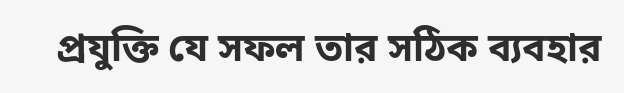প্রযুক্তি যে সফল তার সঠিক ব্যবহার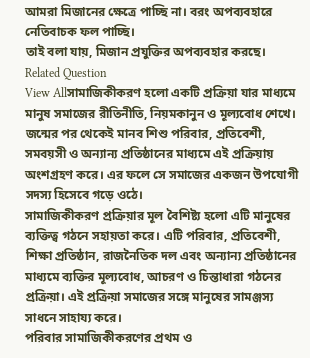আমরা মিজানের ক্ষেত্রে পাচ্ছি না। বরং অপব্যবহারে নেতিবাচক ফল পাচ্ছি।
তাই বলা যায়, মিজান প্রযুক্তির অপব্যবহার করছে।
Related Question
View Allসামাজিকীকরণ হলো একটি প্রক্রিয়া যার মাধ্যমে মানুষ সমাজের রীতিনীতি, নিয়মকানুন ও মূল্যবোধ শেখে। জন্মের পর থেকেই মানব শিশু পরিবার, প্রতিবেশী, সমবয়সী ও অন্যান্য প্রতিষ্ঠানের মাধ্যমে এই প্রক্রিয়ায় অংশগ্রহণ করে। এর ফলে সে সমাজের একজন উপযোগী সদস্য হিসেবে গড়ে ওঠে।
সামাজিকীকরণ প্রক্রিয়ার মূল বৈশিষ্ট্য হলো এটি মানুষের ব্যক্তিত্ব গঠনে সহায়তা করে। এটি পরিবার, প্রতিবেশী, শিক্ষা প্রতিষ্ঠান, রাজনৈতিক দল এবং অন্যান্য প্রতিষ্ঠানের মাধ্যমে ব্যক্তির মূল্যবোধ, আচরণ ও চিন্তাধারা গঠনের প্রক্রিয়া। এই প্রক্রিয়া সমাজের সঙ্গে মানুষের সামঞ্জস্য সাধনে সাহায্য করে।
পরিবার সামাজিকীকরণের প্রথম ও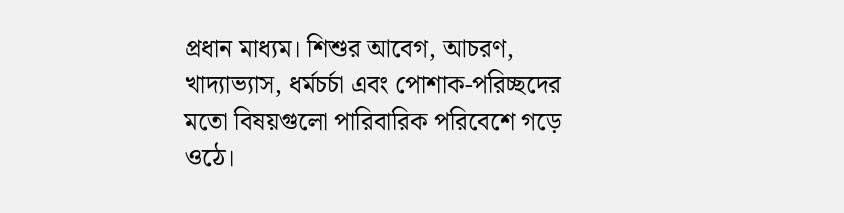প্রধান মাধ্যম। শিশুর আবেগ, আচরণ, খাদ্যাভ্যাস, ধর্মচর্চা এবং পোশাক-পরিচ্ছদের মতো বিষয়গুলো পারিবারিক পরিবেশে গড়ে ওঠে।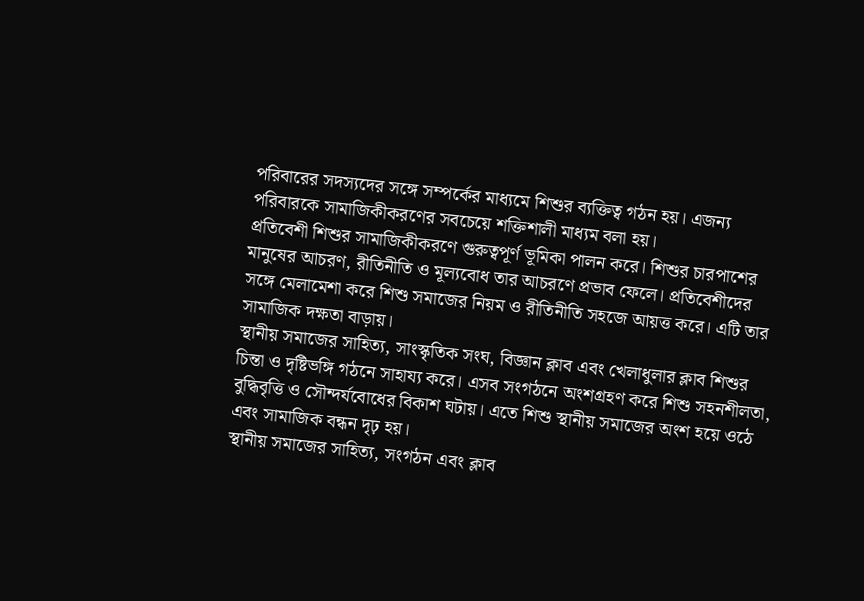পরিবারের সদস্যদের সঙ্গে সম্পর্কের মাধ্যমে শিশুর ব্যক্তিত্ব গঠন হয়। এজন্য পরিবারকে সামাজিকীকরণের সবচেয়ে শক্তিশালী মাধ্যম বলা হয়।
প্রতিবেশী শিশুর সামাজিকীকরণে গুরুত্বপূর্ণ ভূমিকা পালন করে। শিশুর চারপাশের মানুষের আচরণ, রীতিনীতি ও মূল্যবোধ তার আচরণে প্রভাব ফেলে। প্রতিবেশীদের সঙ্গে মেলামেশা করে শিশু সমাজের নিয়ম ও রীতিনীতি সহজে আয়ত্ত করে। এটি তার সামাজিক দক্ষতা বাড়ায়।
স্থানীয় সমাজের সাহিত্য, সাংস্কৃতিক সংঘ, বিজ্ঞান ক্লাব এবং খেলাধুলার ক্লাব শিশুর চিন্তা ও দৃষ্টিভঙ্গি গঠনে সাহায্য করে। এসব সংগঠনে অংশগ্রহণ করে শিশু সহনশীলতা, বুদ্ধিবৃত্তি ও সৌন্দর্যবোধের বিকাশ ঘটায়। এতে শিশু স্থানীয় সমাজের অংশ হয়ে ওঠে এবং সামাজিক বন্ধন দৃঢ় হয়।
স্থানীয় সমাজের সাহিত্য, সংগঠন এবং ক্লাব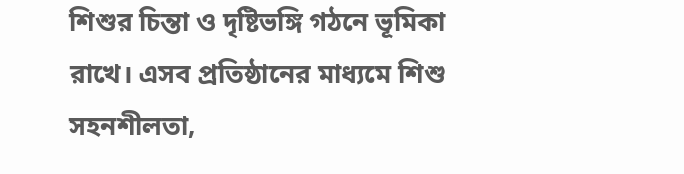শিশুর চিন্তা ও দৃষ্টিভঙ্গি গঠনে ভূমিকা রাখে। এসব প্রতিষ্ঠানের মাধ্যমে শিশু সহনশীলতা,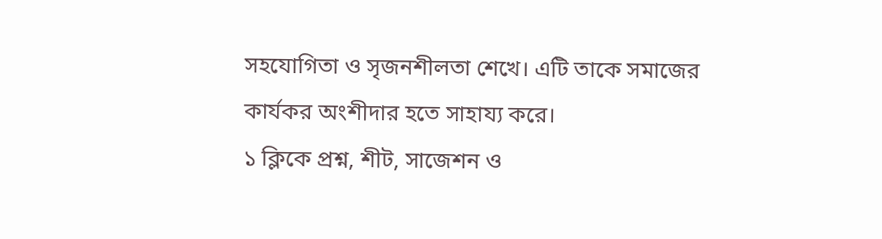সহযোগিতা ও সৃজনশীলতা শেখে। এটি তাকে সমাজের কার্যকর অংশীদার হতে সাহায্য করে।
১ ক্লিকে প্রশ্ন, শীট, সাজেশন ও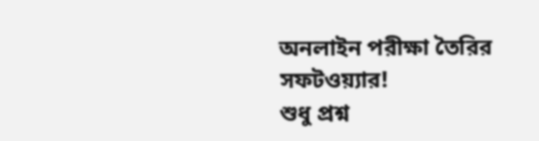অনলাইন পরীক্ষা তৈরির সফটওয়্যার!
শুধু প্রশ্ন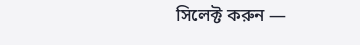সিলেক্ট করুন —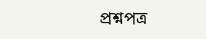প্রশ্নপত্র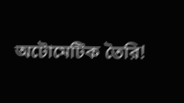অটোমেটিক তৈরি!